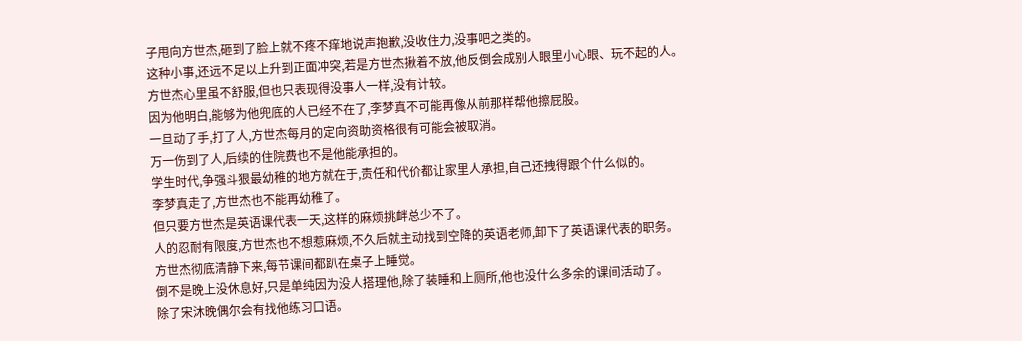子甩向方世杰,砸到了脸上就不疼不痒地说声抱歉,没收住力,没事吧之类的。
这种小事,还远不足以上升到正面冲突,若是方世杰揪着不放,他反倒会成别人眼里小心眼、玩不起的人。
方世杰心里虽不舒服,但也只表现得没事人一样,没有计较。
因为他明白,能够为他兜底的人已经不在了,李梦真不可能再像从前那样帮他擦屁股。
一旦动了手,打了人,方世杰每月的定向资助资格很有可能会被取消。
万一伤到了人,后续的住院费也不是他能承担的。
学生时代,争强斗狠最幼稚的地方就在于,责任和代价都让家里人承担,自己还拽得跟个什么似的。
李梦真走了,方世杰也不能再幼稚了。
但只要方世杰是英语课代表一天,这样的麻烦挑衅总少不了。
人的忍耐有限度,方世杰也不想惹麻烦,不久后就主动找到空降的英语老师,卸下了英语课代表的职务。
方世杰彻底清静下来,每节课间都趴在桌子上睡觉。
倒不是晚上没休息好,只是单纯因为没人搭理他,除了装睡和上厕所,他也没什么多余的课间活动了。
除了宋沐晚偶尔会有找他练习口语。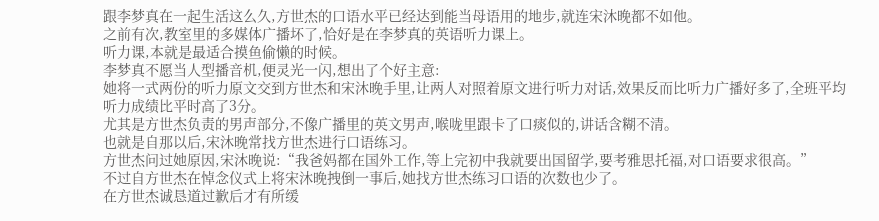跟李梦真在一起生活这么久,方世杰的口语水平已经达到能当母语用的地步,就连宋沐晚都不如他。
之前有次,教室里的多媒体广播坏了,恰好是在李梦真的英语听力课上。
听力课,本就是最适合摸鱼偷懒的时候。
李梦真不愿当人型播音机,便灵光一闪,想出了个好主意:
她将一式两份的听力原文交到方世杰和宋沐晚手里,让两人对照着原文进行听力对话,效果反而比听力广播好多了,全班平均听力成绩比平时高了3分。
尤其是方世杰负责的男声部分,不像广播里的英文男声,喉咙里跟卡了口痰似的,讲话含糊不清。
也就是自那以后,宋沐晚常找方世杰进行口语练习。
方世杰问过她原因,宋沐晚说:“我爸妈都在国外工作,等上完初中我就要出国留学,要考雅思托福,对口语要求很高。”
不过自方世杰在悼念仪式上将宋沐晚拽倒一事后,她找方世杰练习口语的次数也少了。
在方世杰诚恳道过歉后才有所缓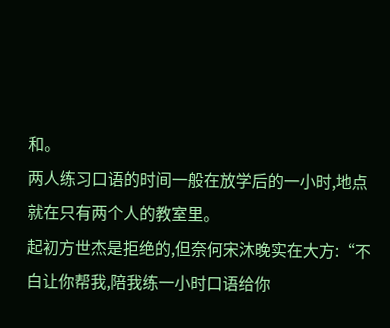和。
两人练习口语的时间一般在放学后的一小时,地点就在只有两个人的教室里。
起初方世杰是拒绝的,但奈何宋沐晚实在大方:“不白让你帮我,陪我练一小时口语给你